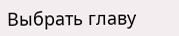Выбрать главу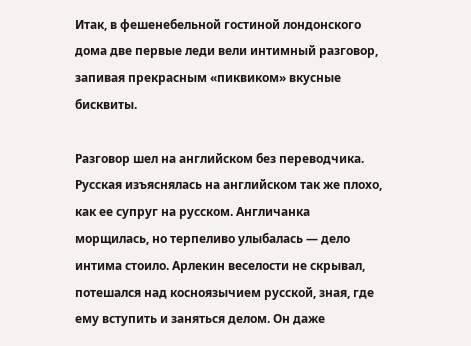Итак, в фешенебельной гостиной лондонского дома две первые леди вели интимный разговор, запивая прекрасным «пиквиком» вкусные бисквиты.

Разговор шел на английском без переводчика. Русская изъяснялась на английском так же плохо, как ее супруг на русском. Англичанка морщилась, но терпеливо улыбалась — дело интима стоило. Арлекин веселости не скрывал, потешался над косноязычием русской, зная, где ему вступить и заняться делом. Он даже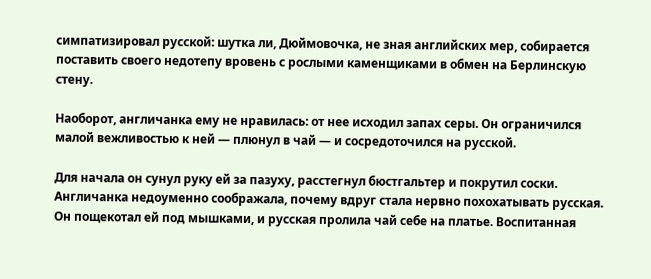симпатизировал русской: шутка ли, Дюймовочка, не зная английских мер, собирается поставить своего недотепу вровень с рослыми каменщиками в обмен на Берлинскую стену.

Наоборот, англичанка ему не нравилась: от нее исходил запах серы. Он ограничился малой вежливостью к ней — плюнул в чай — и сосредоточился на русской.

Для начала он сунул руку ей за пазуху, расстегнул бюстгальтер и покрутил соски. Англичанка недоуменно соображала, почему вдруг стала нервно похохатывать русская. Он пощекотал ей под мышками, и русская пролила чай себе на платье. Воспитанная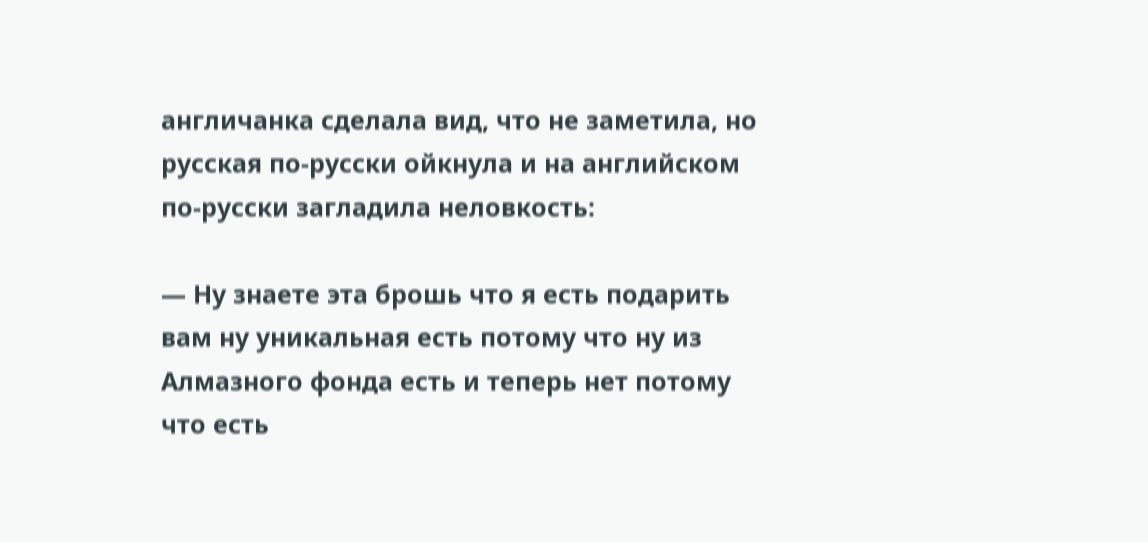англичанка сделала вид, что не заметила, но русская по-русски ойкнула и на английском по-русски загладила неловкость:

— Ну знаете эта брошь что я есть подарить вам ну уникальная есть потому что ну из Алмазного фонда есть и теперь нет потому что есть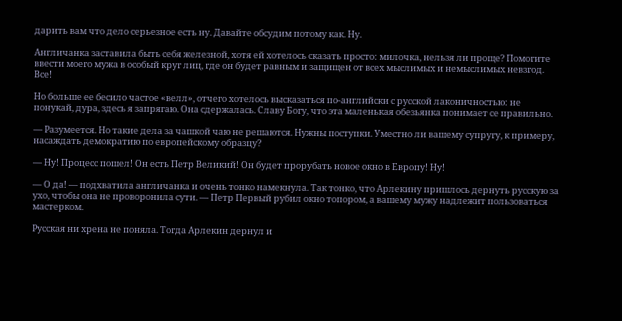дарить вам что дело серьезное есть ну. Давайте обсудим потому как. Ну.

Англичанка заставила быть себя железной, хотя ей хотелось сказать просто: милочка, нельзя ли проще? Помогите ввести моего мужа в особый круг лиц, где он будет равным и защищен от всех мыслимых и немыслимых невзгод. Все!

Но больше ее бесило частое «велл», отчего хотелось высказаться по-английски с русской лаконичностью: не понукай, дура, здесь я запрягаю. Она сдержалась. Славу Богу, что эта маленькая обезьянка понимает се правильно.

— Разумеется. Но такие дела за чашкой чаю не решаются. Нужны поступки. Уместно ли вашему супругу, к примеру, насаждать демократию по европейскому образцу?

— Ну! Процесс пошел! Он есть Петр Великий! Он будет прорубать новое окно в Европу! Ну!

— О да! — подхватила англичанка и очень тонко намекнула. Так тонко, что Арлекину пришлось дернуть русскую за ухо, чтобы она не проворонила сути. — Петр Первый рубил окно топором, а вашему мужу надлежит пользоваться мастерком.

Русская ни хрена не поняла. Тогда Арлекин дернул и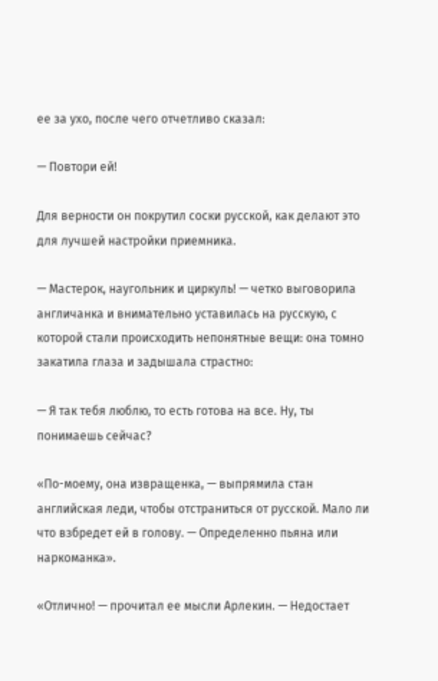ее за ухо, после чего отчетливо сказал:

— Повтори ей!

Для верности он покрутил соски русской, как делают это для лучшей настройки приемника.

— Мастерок, наугольник и циркуль! — четко выговорила англичанка и внимательно уставилась на русскую, с которой стали происходить непонятные вещи: она томно закатила глаза и задышала страстно:

— Я так тебя люблю, то есть готова на все. Ну, ты понимаешь сейчас?

«По-моему, она извращенка, — выпрямила стан английская леди, чтобы отстраниться от русской. Мало ли что взбредет ей в голову. — Определенно пьяна или наркоманка».

«Отлично! — прочитал ее мысли Арлекин. — Недостает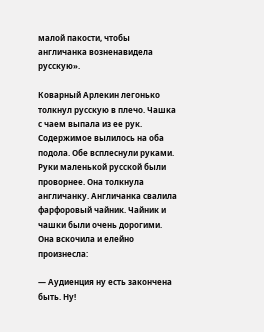малой пакости, чтобы англичанка возненавидела русскую».

Коварный Арлекин легонько толкнул русскую в плечо. Чашка с чаем выпала из ее рук. Содержимое вылилось на оба подола. Обе всплеснули руками. Руки маленькой русской были проворнее. Она толкнула англичанку. Англичанка свалила фарфоровый чайник. Чайник и чашки были очень дорогими. Она вскочила и елейно произнесла:

— Аудиенция ну есть закончена быть. Ну!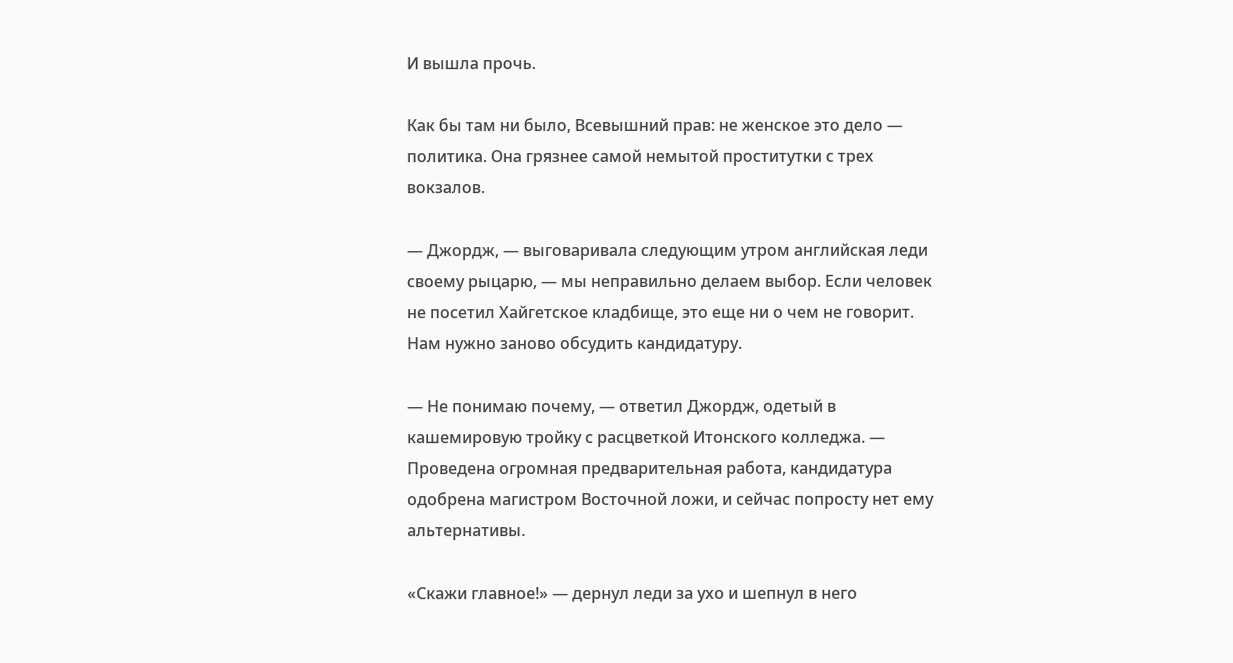И вышла прочь.

Как бы там ни было, Всевышний прав: не женское это дело — политика. Она грязнее самой немытой проститутки с трех вокзалов.

— Джордж, — выговаривала следующим утром английская леди своему рыцарю, — мы неправильно делаем выбор. Если человек не посетил Хайгетское кладбище, это еще ни о чем не говорит. Нам нужно заново обсудить кандидатуру.

— Не понимаю почему, — ответил Джордж, одетый в кашемировую тройку с расцветкой Итонского колледжа. — Проведена огромная предварительная работа, кандидатура одобрена магистром Восточной ложи, и сейчас попросту нет ему альтернативы.

«Скажи главное!» — дернул леди за ухо и шепнул в него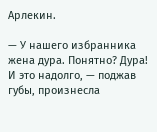Арлекин.

— У нашего избранника жена дура. Понятно? Дура! И это надолго, — поджав губы, произнесла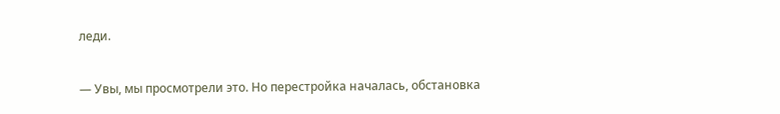леди.

— Увы, мы просмотрели это. Но перестройка началась, обстановка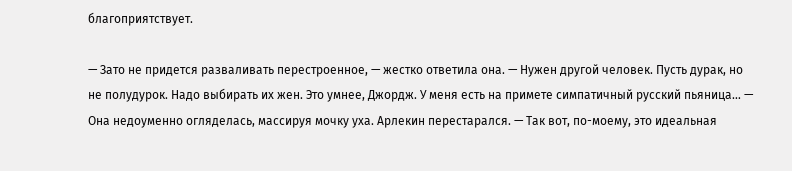благоприятствует.

— Зато не придется разваливать перестроенное, — жестко ответила она. — Нужен другой человек. Пусть дурак, но не полудурок. Надо выбирать их жен. Это умнее, Джордж. У меня есть на примете симпатичный русский пьяница… — Она недоуменно огляделась, массируя мочку уха. Арлекин перестарался. — Так вот, по-моему, это идеальная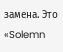замена. Это «Solemn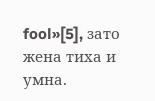fool»[5], зато жена тиха и умна.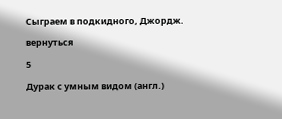Сыграем в подкидного, Джордж.

вернуться

5

Дурак с умным видом (англ.)